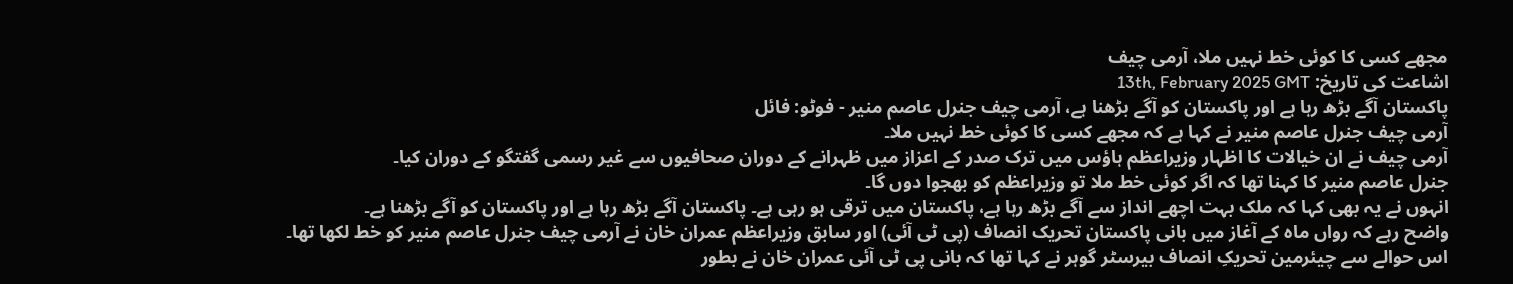مجھے کسی کا کوئی خط نہیں ملا، آرمی چیف
اشاعت کی تاریخ: 13th, February 2025 GMT
پاکستان آگے بڑھ رہا ہے اور پاکستان کو آگے بڑھنا ہے، آرمی چیف جنرل عاصم منیر - فوٹو: فائل
آرمی چیف جنرل عاصم منیر نے کہا ہے کہ مجھے کسی کا کوئی خط نہیں ملا۔
آرمی چیف نے ان خیالات کا اظہار وزیراعظم ہاؤس میں ترک صدر کے اعزاز میں ظہرانے کے دوران صحافیوں سے غیر رسمی گفتگو کے دوران کیا۔
جنرل عاصم منیر کا کہنا تھا کہ اگر کوئی خط ملا تو وزیراعظم کو بھجوا دوں گا۔
انہوں نے یہ بھی کہا کہ ملک بہت اچھے انداز سے آگے بڑھ رہا ہے، پاکستان میں ترقی ہو رہی ہے۔ پاکستان آگے بڑھ رہا ہے اور پاکستان کو آگے بڑھنا ہے۔
واضح رہے کہ رواں ماہ کے آغاز میں بانی پاکستان تحریک انصاف (پی ٹی آئی) اور سابق وزیراعظم عمران خان نے آرمی چیف جنرل عاصم منیر کو خط لکھا تھا۔
اس حوالے سے چیئرمین تحریکِ انصاف بیرسٹر گوہر نے کہا تھا کہ بانی پی ٹی آئی عمران خان نے بطور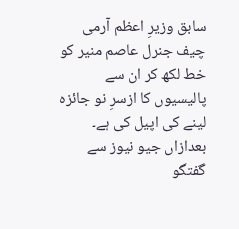سابق وزیرِ اعظم آرمی چیف جنرل عاصم منیر کو خط لکھ کر ان سے پالیسیوں کا ازسرِ نو جائزہ لینے کی اپیل کی ہے۔
بعدازاں جیو نیوز سے گفتگو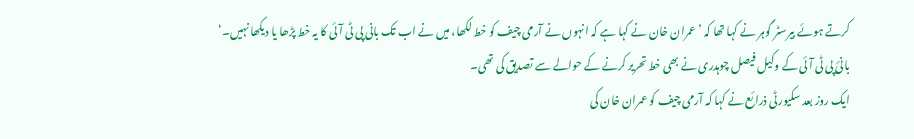کرتے ہوئے بیرسٹر گوہر نے کہا تھا کہ ’عمران خان نے کہا ہے کہ انہوں نے آرمی چیف کو خط لکھا، میں نے اب تک بانی پی ٹی آئی کا یہ خط پڑھا یا دیکھا نہیں۔‘
بانیٔ پی ٹی آئی کے وکیل فیصل چوہدری نے بھی خط تحریر کرنے کے حوالے سے تصدیق کی تھی۔
ایک روز بعد سکیورٹی ذرائع نے کہا کہ آرمی چیف کو عمران خان کی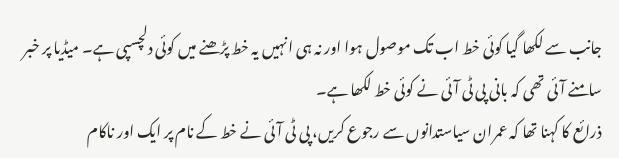جانب سے لکھا گیا کوئی خط اب تک موصول ہوا اور نہ ہی انہیں یہ خط پڑھنے میں کوئی دلچسپی ہے۔ میڈیا پر خبر سامنے آئی تھی کہ بانی پی ٹی آئی نے کوئی خط لکھا ہے۔
ذرائع کا کہنا تھا کہ عمران سیاستدانوں سے رجوع کریں، پی ٹی آئی نے خط کے نام پر ایک اور ناکام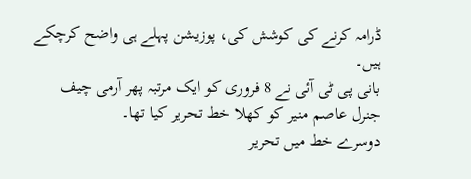ڈرامہ کرنے کی کوشش کی، پوزیشن پہلے ہی واضح کرچکے ہیں۔
بانی پی ٹی آئی نے 8 فروری کو ایک مرتبہ پھر آرمی چیف جنرل عاصم منیر کو کھلا خط تحریر کیا تھا۔
دوسرے خط میں تحریر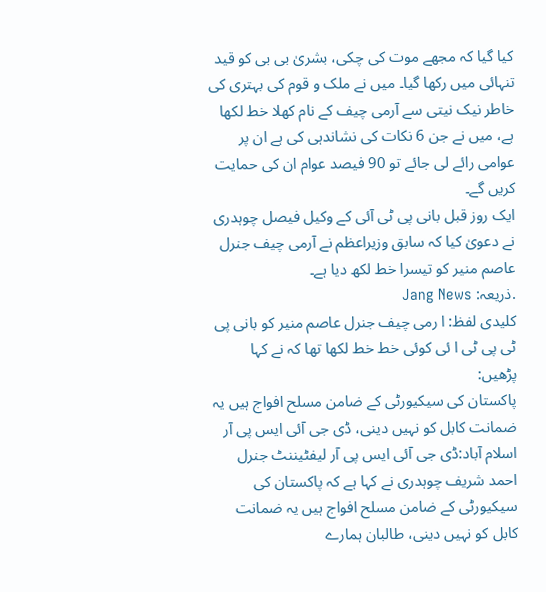کیا گیا کہ مجھے موت کی چکی، بشریٰ بی بی کو قید تنہائی میں رکھا گیا۔ میں نے ملک و قوم کی بہتری کی خاطر نیک نیتی سے آرمی چیف کے نام کھلا خط لکھا ہے، میں نے جن 6 نکات کی نشاندہی کی ہے ان پر عوامی رائے لی جائے تو 90 فیصد عوام ان کی حمایت کریں گے۔
ایک روز قبل بانی پی ٹی آئی کے وکیل فیصل چوہدری نے دعویٰ کیا کہ سابق وزیراعظم نے آرمی چیف جنرل عاصم منیر کو تیسرا خط لکھ دیا ہے۔
.ذریعہ: Jang News
کلیدی لفظ: ا رمی چیف جنرل عاصم منیر کو بانی پی ٹی پی ٹی ا ئی کوئی خط خط لکھا تھا کہ نے کہا
پڑھیں:
پاکستان کی سیکیورٹی کے ضامن مسلح افواج ہیں یہ ضمانت کابل کو نہیں دینی، ڈی جی آئی ایس پی آر
اسلام آباد:ڈی جی آئی ایس پی آر لیفٹیننٹ جنرل احمد شریف چوہدری نے کہا ہے کہ پاکستان کی سیکیورٹی کے ضامن مسلح افواج ہیں یہ ضمانت کابل کو نہیں دینی، طالبان ہمارے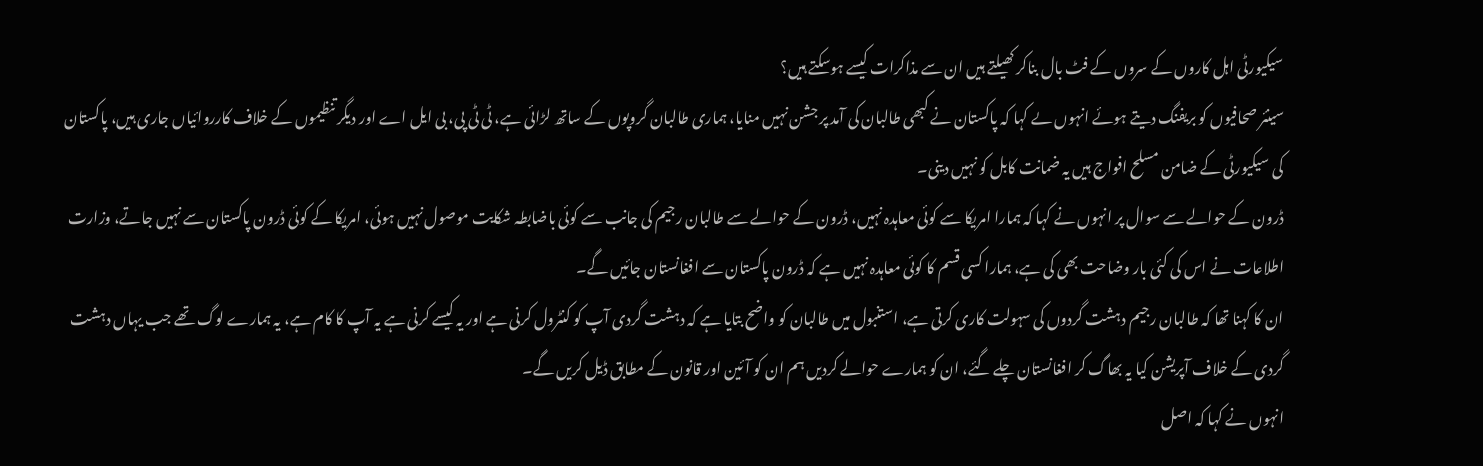سیکیورٹی اہل کاروں کے سروں کے فٹ بال بناکر کھیلتے ہیں ان سے مذاکرات کیسے ہوسکتے ہیں؟
سینئر صحافیوں کو بریفنگ دیتے ہوئے انہوں ںے کہا کہ پاکستان نے کبھی طالبان کی آمد پر جشن نہیں منایا، ہماری طالبان گروپوں کے ساتھ لڑائی ہے، ٹی ٹی پی، بی ایل اے اور دیگر تنظیموں کے خلاف کارروائیاں جاری ہیں، پاکستان کی سیکیورٹی کے ضامن مسلح افواج ہیں یہ ضمانت کابل کو نہیں دینی۔
ڈرون کے حوالے سے سوال پر انہوں نے کہا کہ ہمارا امریکا سے کوئی معاہدہ نہیں، ڈرون کے حوالے سے طالبان رجیم کی جانب سے کوئی باضابطہ شکایت موصول نہیں ہوئی، امریکا کے کوئی ڈرون پاکستان سے نہیں جاتے، وزارت اطلاعات نے اس کی کئی بار وضاحت بھی کی ہے، ہمارا کسی قسم کا کوئی معاہدہ نہیں ہے کہ ڈرون پاکستان سے افغانستان جائیں گے۔
ان کا کہنا تھا کہ طالبان رجیم دہشت گردوں کی سہولت کاری کرتی ہے، استنبول میں طالبان کو واضح بتایا ہے کہ دہشت گردی آپ کو کنٹرول کرنی ہے اور یہ کیسے کرنی ہے یہ آپ کا کام ہے، یہ ہمارے لوگ تھے جب یہاں دہشت گردی کے خلاف آپریشن کیا یہ بھاگ کر افغانستان چلے گئے، ان کو ہمارے حوالے کردیں ہم ان کو آئین اور قانون کے مطابق ڈیل کریں گے۔
انہوں نے کہا کہ اصل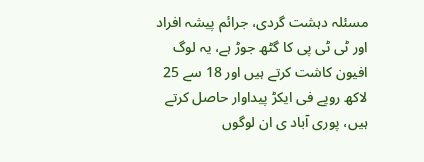مسئلہ دہشت گردی، جرائم پیشہ افراد اور ٹی ٹی پی کا گٹھ جوڑ ہے، یہ لوگ افیون کاشت کرتے ہیں اور 18 سے 25 لاکھ روپے فی ایکڑ پیداوار حاصل کرتے ہیں، پوری آباد ی ان لوگوں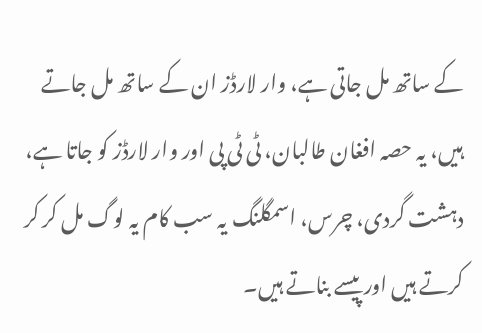کے ساتھ مل جاتی ہے، وار لارڈز ان کے ساتھ مل جاتے ہیں، یہ حصہ افغان طالبان، ٹی ٹی پی اور وار لارڈز کو جاتا ہے، دہشت گردی، چرس، اسمگلنگ یہ سب کام یہ لوگ مل کر کر کرتے ہیں اور پیسے بناتے ہیں۔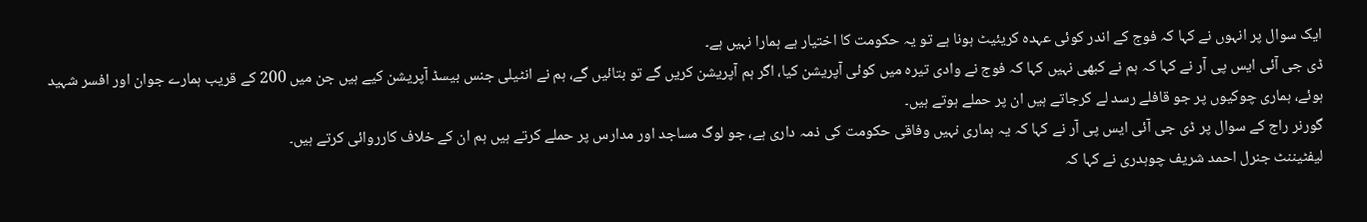ایک سوال پر انہوں نے کہا کہ فوج کے اندر کوئی عہدہ کریئیٹ ہونا ہے تو یہ حکومت کا اختیار ہے ہمارا نہیں ہے۔
ڈی جی آئی ایس پی آر نے کہا کہ ہم نے کبھی نہیں کہا کہ فوج نے وادی تیرہ میں کوئی آپریشن کیا، اگر ہم آپریشن کریں گے تو بتائیں گے، ہم نے انٹیلی جنس بیسڈ آپریشن کیے ہیں جن میں 200 کے قریب ہمارے جوان اور افسر شہید ہوئے، ہماری چوکیوں پر جو قافلے رسد لے کرجاتے ہیں ان پر حملے ہوتے ہیں۔
گورنر راج کے سوال پر ڈی جی آئی ایس پی آر نے کہا کہ یہ ہماری نہیں وفاقی حکومت کی ذمہ داری ہے، جو لوگ مساجد اور مدارس پر حملے کرتے ہیں ہم ان کے خلاف کارروائی کرتے ہیں۔
لیفٹیننٹ جنرل احمد شریف چوہدری نے کہا کہ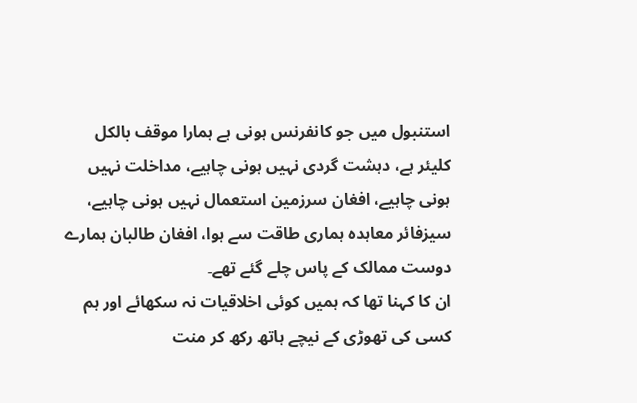استنبول میں جو کانفرنس ہونی ہے ہمارا موقف بالکل کلیئر ہے، دہشت گردی نہیں ہونی چاہیے، مداخلت نہیں ہونی چاہیے، افغان سرزمین استعمال نہیں ہونی چاہیے، سیزفائر معاہدہ ہماری طاقت سے ہوا، افغان طالبان ہمارے دوست ممالک کے پاس چلے گئے تھے۔
ان کا کہنا تھا کہ ہمیں کوئی اخلاقیات نہ سکھائے اور ہم کسی کی تھوڑی کے نیچے ہاتھ رکھ کر منت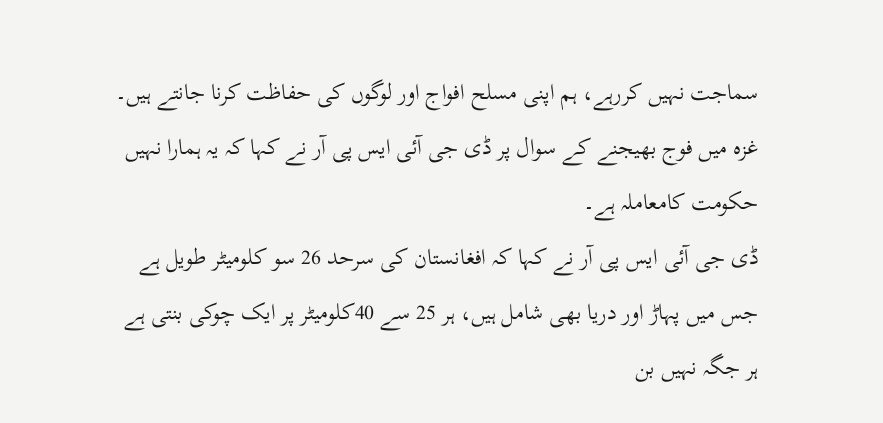سماجت نہیں کررہے، ہم اپنی مسلح افواج اور لوگوں کی حفاظت کرنا جانتے ہیں۔
غزہ میں فوج بھیجنے کے سوال پر ڈی جی آئی ایس پی آر نے کہا کہ یہ ہمارا نہیں حکومت کامعاملہ ہے۔
ڈی جی آئی ایس پی آر نے کہا کہ افغانستان کی سرحد 26 سو کلومیٹر طویل ہے جس میں پہاڑ اور دریا بھی شامل ہیں، ہر 25 سے 40کلومیٹر پر ایک چوکی بنتی ہے ہر جگہ نہیں بن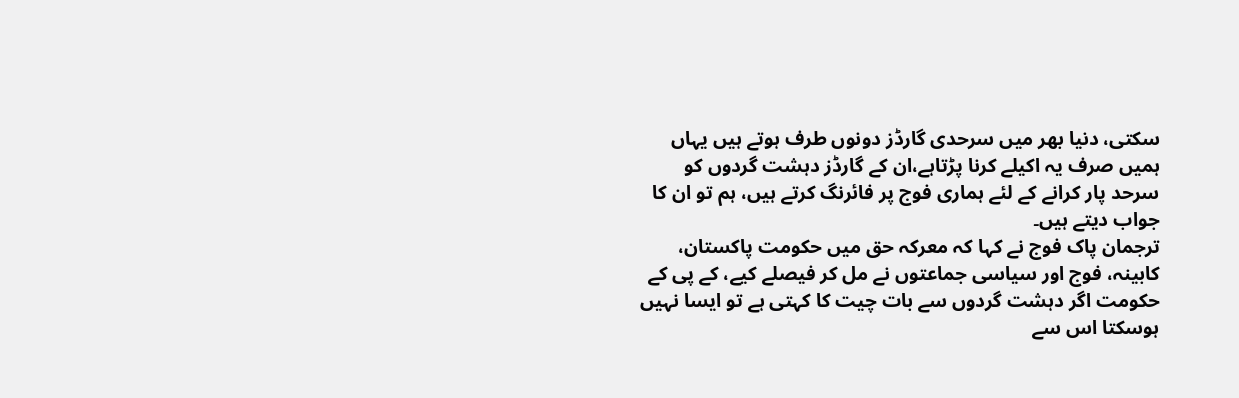سکتی، دنیا بھر میں سرحدی گارڈز دونوں طرف ہوتے ہیں یہاں ہمیں صرف یہ اکیلے کرنا پڑتاہے،ان کے گارڈز دہشت گردوں کو سرحد پار کرانے کے لئے ہماری فوج پر فائرنگ کرتے ہیں، ہم تو ان کا جواب دیتے ہیں۔
ترجمان پاک فوج نے کہا کہ معرکہ حق میں حکومت پاکستان، کابینہ، فوج اور سیاسی جماعتوں نے مل کر فیصلے کیے، کے پی کے حکومت اگر دہشت گردوں سے بات چیت کا کہتی ہے تو ایسا نہیں ہوسکتا اس سے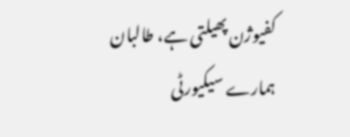کفیوژن پھیلتی ہے، طالبان ہمارے سیکیورٹی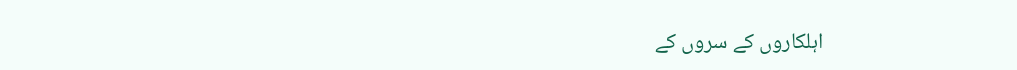اہلکاروں کے سروں کے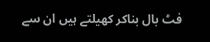فٹ بال بناکر کھیلتے ہیں ان سے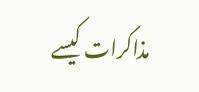مذاکرات کیسے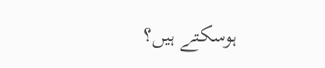ہوسکتے ہیں؟